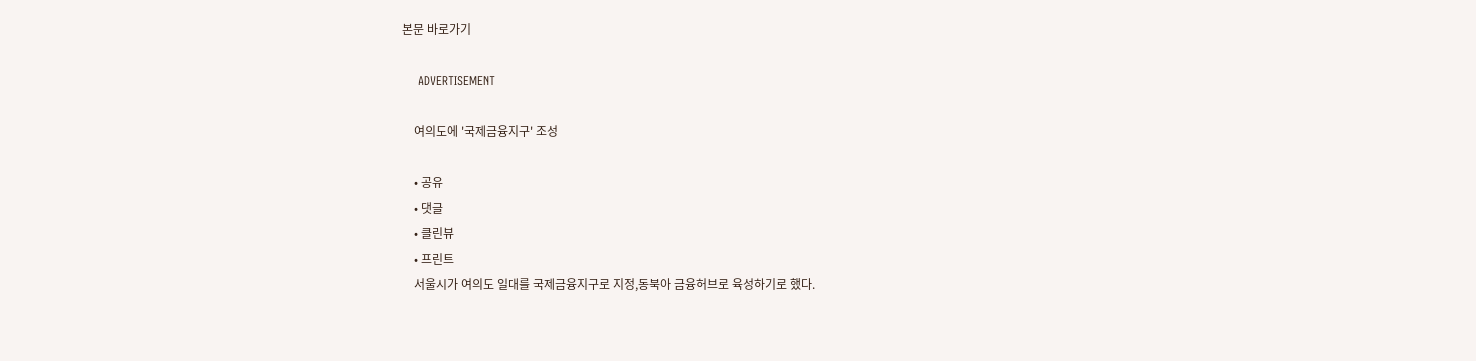본문 바로가기

    ADVERTISEMENT

    여의도에 '국제금융지구' 조성

    • 공유
    • 댓글
    • 클린뷰
    • 프린트
    서울시가 여의도 일대를 국제금융지구로 지정,동북아 금융허브로 육성하기로 했다.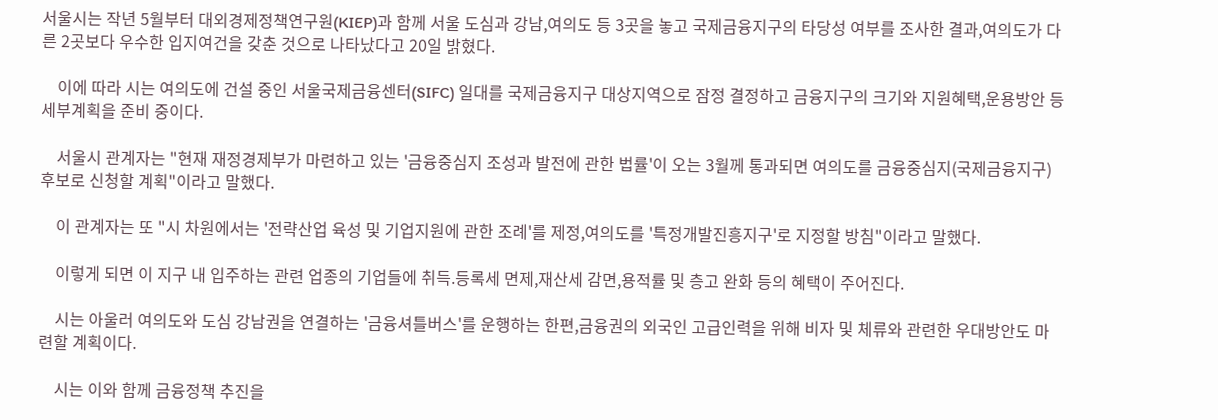서울시는 작년 5월부터 대외경제정책연구원(KIEP)과 함께 서울 도심과 강남,여의도 등 3곳을 놓고 국제금융지구의 타당성 여부를 조사한 결과,여의도가 다른 2곳보다 우수한 입지여건을 갖춘 것으로 나타났다고 20일 밝혔다.

    이에 따라 시는 여의도에 건설 중인 서울국제금융센터(SIFC) 일대를 국제금융지구 대상지역으로 잠정 결정하고 금융지구의 크기와 지원혜택,운용방안 등 세부계획을 준비 중이다.

    서울시 관계자는 "현재 재정경제부가 마련하고 있는 '금융중심지 조성과 발전에 관한 법률'이 오는 3월께 통과되면 여의도를 금융중심지(국제금융지구) 후보로 신청할 계획"이라고 말했다.

    이 관계자는 또 "시 차원에서는 '전략산업 육성 및 기업지원에 관한 조례'를 제정,여의도를 '특정개발진흥지구'로 지정할 방침"이라고 말했다.

    이렇게 되면 이 지구 내 입주하는 관련 업종의 기업들에 취득.등록세 면제,재산세 감면,용적률 및 층고 완화 등의 혜택이 주어진다.

    시는 아울러 여의도와 도심 강남권을 연결하는 '금융셔틀버스'를 운행하는 한편,금융권의 외국인 고급인력을 위해 비자 및 체류와 관련한 우대방안도 마련할 계획이다.

    시는 이와 함께 금융정책 추진을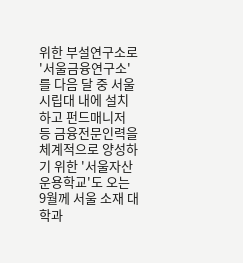위한 부설연구소로 '서울금융연구소'를 다음 달 중 서울시립대 내에 설치하고 펀드매니저 등 금융전문인력을 체계적으로 양성하기 위한 '서울자산운용학교'도 오는 9월께 서울 소재 대학과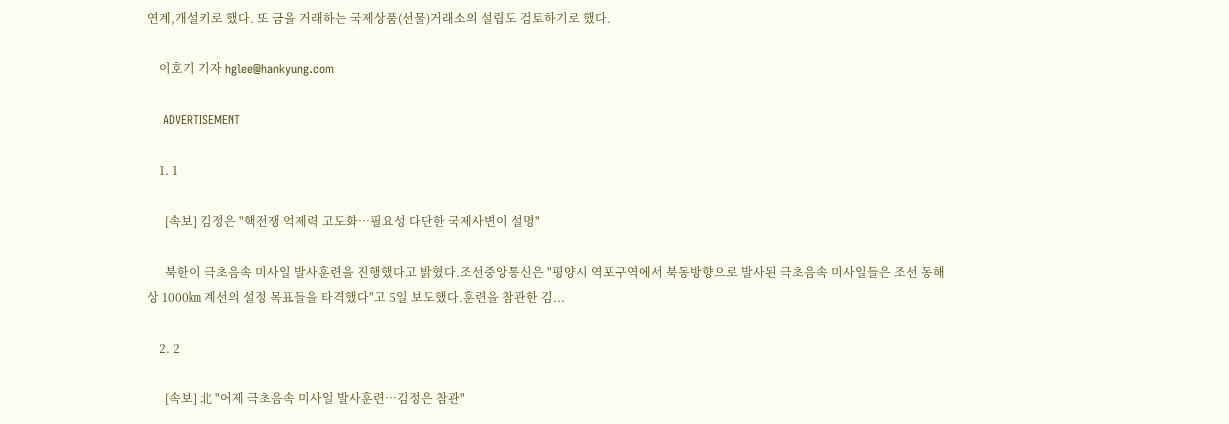연계,개설키로 했다. 또 금을 거래하는 국제상품(선물)거래소의 설립도 검토하기로 했다.

    이호기 기자 hglee@hankyung.com

    ADVERTISEMENT

    1. 1

      [속보] 김정은 "핵전쟁 억제력 고도화…필요성 다단한 국제사변이 설명"

      북한이 극초음속 미사일 발사훈련을 진행했다고 밝혔다.조선중앙통신은 "평양시 역포구역에서 북동방향으로 발사된 극초음속 미사일들은 조선 동해상 1000㎞ 계선의 설정 목표들을 타격했다"고 5일 보도했다.훈련을 참관한 김...

    2. 2

      [속보] 北 "어제 극초음속 미사일 발사훈련…김정은 참관"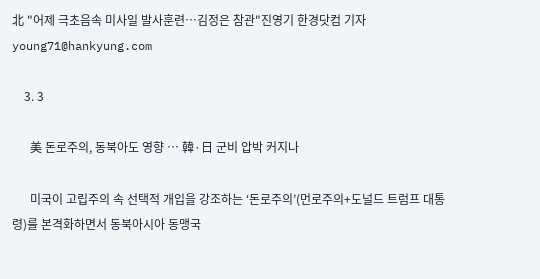北 "어제 극초음속 미사일 발사훈련…김정은 참관"진영기 한경닷컴 기자 young71@hankyung.com

    3. 3

      美 돈로주의, 동북아도 영향 … 韓·日 군비 압박 커지나

      미국이 고립주의 속 선택적 개입을 강조하는 ‘돈로주의’(먼로주의+도널드 트럼프 대통령)를 본격화하면서 동북아시아 동맹국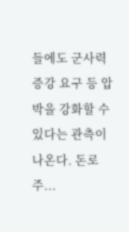들에도 군사력 증강 요구 등 압박을 강화할 수 있다는 관측이 나온다. 돈로주...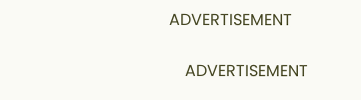ADVERTISEMENT

    ADVERTISEMENT